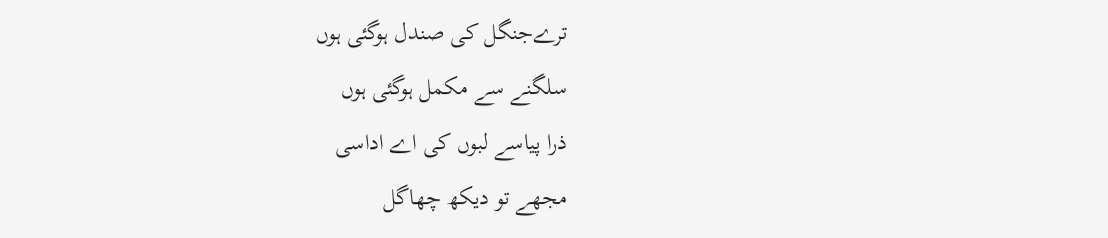ترےجنگل کی صندل ہوگئی ہوں
سلگنے سے مکمل ہوگئی ہوں
ذرا پیاسے لبوں کی اے اداسی
مجھے تو دیکھ چھاگل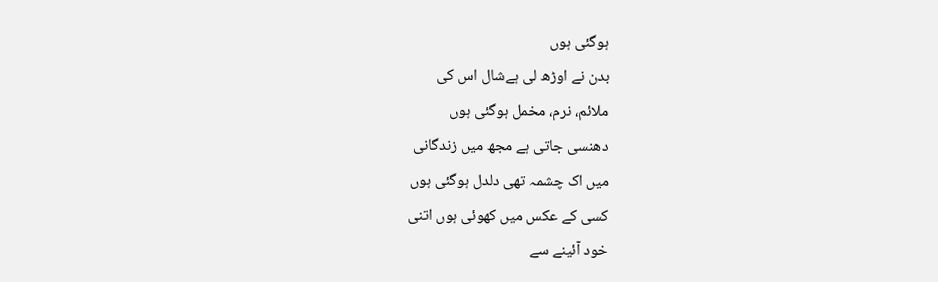ہوگئی ہوں
بدن نے اوڑھ لی ہےشال اس کی
ملائم، نرم، مخمل ہوگئی ہوں
دھنسی جاتی ہے مجھ میں زندگانی
میں اک چشمہ تھی دلدل ہوگئی ہوں
کسی کے عکس میں کھوئی ہوں اتنی
خود آئینے سے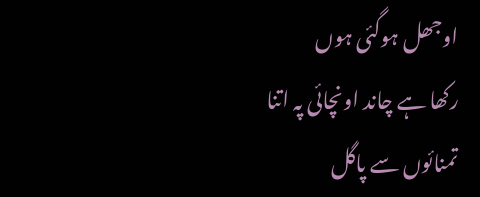اوجھل ہوگئی ہوں
رکھا ہے چاند اونچائی پہ اتنا
تمنائوں سے پاگل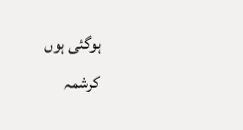ہوگئی ہوں
کرشمہ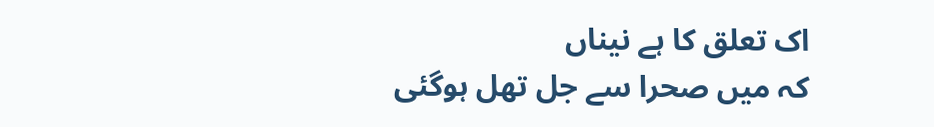اک تعلق کا ہے نیناں
کہ میں صحرا سے جل تھل ہوگئی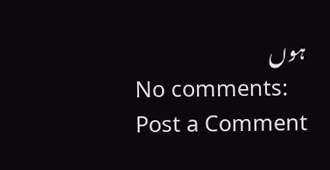ہوں
No comments:
Post a Comment